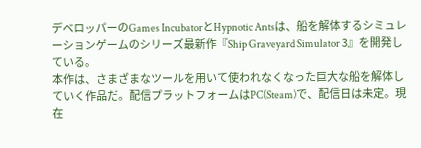デベロッパーのGames IncubatorとHypnotic Antsは、船を解体するシミュレーションゲームのシリーズ最新作『Ship Graveyard Simulator 3』を開発している。
本作は、さまざまなツールを用いて使われなくなった巨大な船を解体していく作品だ。配信プラットフォームはPC(Steam)で、配信日は未定。現在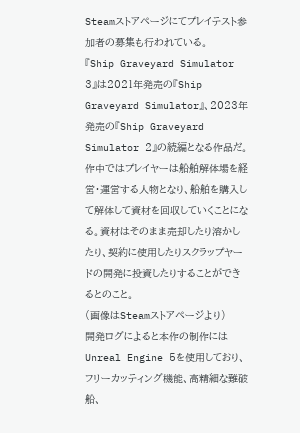Steamストアページにてプレイテスト参加者の募集も行われている。
『Ship Graveyard Simulator 3』は2021年発売の『Ship Graveyard Simulator』、2023年発売の『Ship Graveyard Simulator 2』の続編となる作品だ。
作中ではプレイヤーは船舶解体場を経営・運営する人物となり、船舶を購入して解体して資材を回収していくことになる。資材はそのまま売却したり溶かしたり、契約に使用したりスクラップヤードの開発に投資したりすることができるとのこと。
(画像はSteamストアページより)
開発ログによると本作の制作にはUnreal Engine 5を使用しており、フリーカッティング機能、高精細な難破船、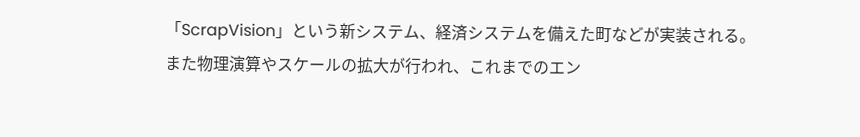「ScrapVision」という新システム、経済システムを備えた町などが実装される。
また物理演算やスケールの拡大が行われ、これまでのエン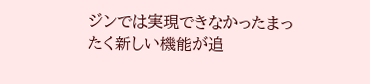ジンでは実現できなかったまったく新しい機能が追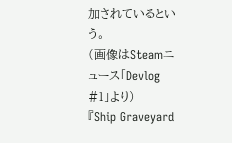加されているという。
(画像はSteamニュース「Devlog #1」より)
『Ship Graveyard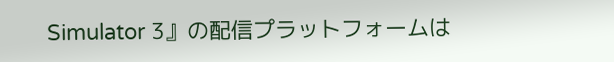Simulator 3』の配信プラットフォームは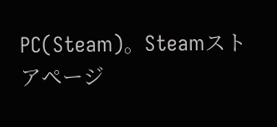PC(Steam)。Steamストアページ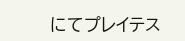にてプレイテス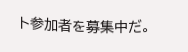ト参加者を募集中だ。